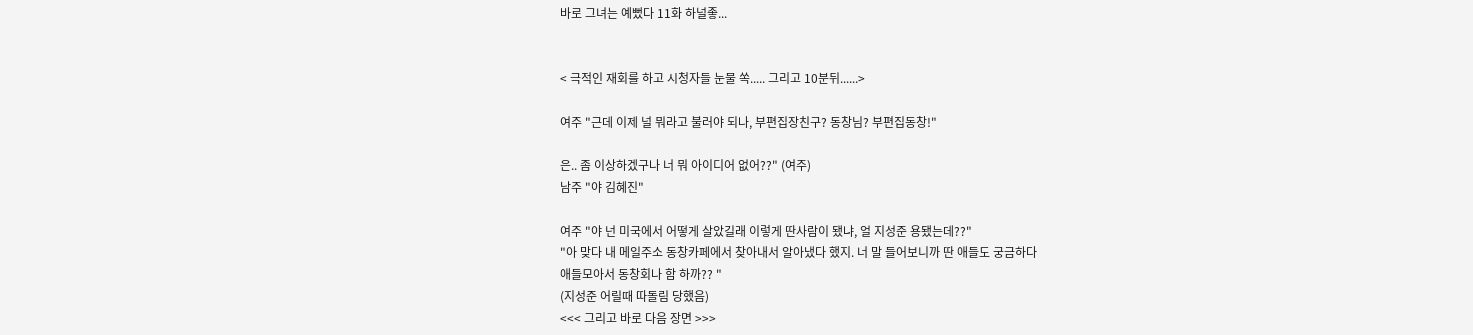바로 그녀는 예뻤다 11화 하널좋...


< 극적인 재회를 하고 시청자들 눈물 쏙..... 그리고 10분뒤......>

여주 "근데 이제 널 뭐라고 불러야 되나, 부편집장친구? 동창님? 부편집동창!"

은.. 좀 이상하겠구나 너 뭐 아이디어 없어??" (여주)
남주 "야 김혜진"

여주 "야 넌 미국에서 어떻게 살았길래 이렇게 딴사람이 됐냐, 얼 지성준 용됐는데??"
"아 맞다 내 메일주소 동창카페에서 찾아내서 알아냈다 했지. 너 말 들어보니까 딴 애들도 궁금하다
애들모아서 동창회나 함 하까?? "
(지성준 어릴때 따돌림 당했음)
<<< 그리고 바로 다음 장면 >>>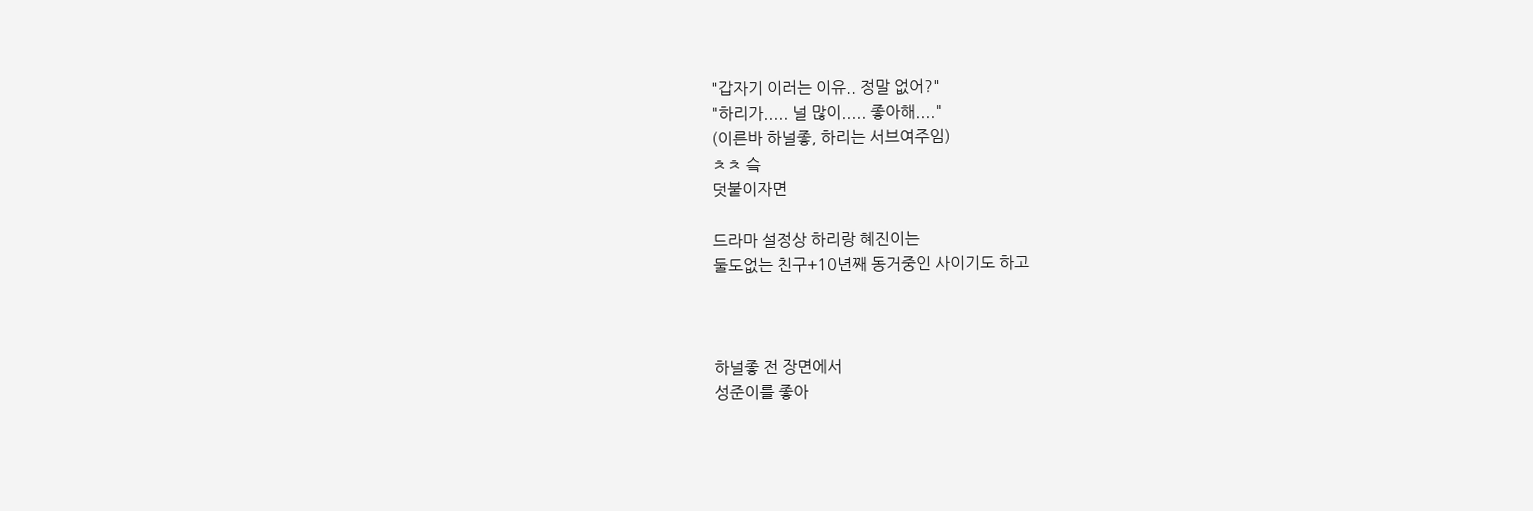"갑자기 이러는 이유.. 정말 없어?"
"하리가..... 널 많이..... 좋아해...."
(이른바 하널좋, 하리는 서브여주임)
ㅊㅊ 슼
덧붙이자면

드라마 설정상 하리랑 혜진이는
둘도없는 친구+10년째 동거중인 사이기도 하고



하널좋 전 장면에서
성준이를 좋아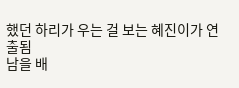했던 하리가 우는 걸 보는 혜진이가 연출됨
남을 배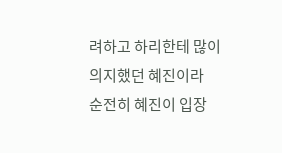려하고 하리한테 많이 의지했던 혜진이라
순전히 혜진이 입장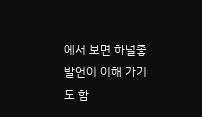에서 보면 하널좋 발언이 이해 가기도 함